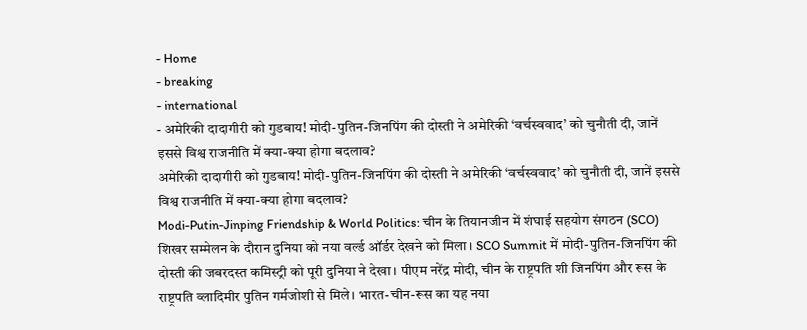- Home
- breaking
- international
- अमेरिकी दादागीरी को गुडबाय! मोदी-पुतिन-जिनपिंग की दोस्ती ने अमेरिकी ‘वर्चस्ववाद’ को चुनौती दी, जानें इससे विश्व राजनीति में क्या-क्या होगा बदलाव?
अमेरिकी दादागीरी को गुडबाय! मोदी-पुतिन-जिनपिंग की दोस्ती ने अमेरिकी ‘वर्चस्ववाद’ को चुनौती दी, जानें इससे विश्व राजनीति में क्या-क्या होगा बदलाव?
Modi-Putin-Jinping Friendship & World Politics: चीन के तियानजीन में शंघाई सहयोग संगठन (SCO) शिखर सम्मेलन के दौरान दुनिया को नया वर्ल्ड ऑर्डर देखने को मिला। SCO Summit में मोदी-पुतिन-जिनपिंग की दोस्ती की जबरदस्त कमिस्ट्री को पूरी दुनिया ने देखा। पीएम नरेंद्र मोदी, चीन के राष्ट्रपति शी जिनपिंग और रूस के राष्ट्रपति व्लादिमीर पुतिन गर्मजोशी से मिले। भारत-चीन-रूस का यह नया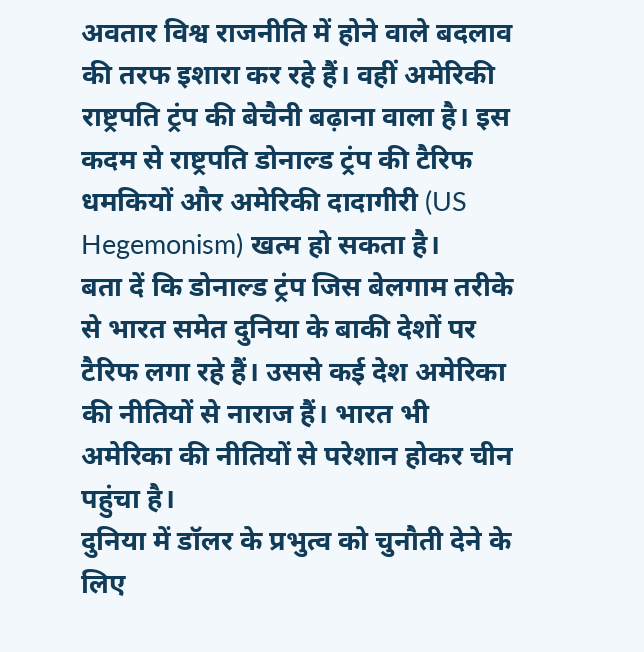अवतार विश्व राजनीति में होने वाले बदलाव की तरफ इशारा कर रहे हैं। वहीं अमेरिकी राष्ट्रपति ट्रंप की बेचैनी बढ़ाना वाला है। इस कदम से राष्ट्रपति डोनाल्ड ट्रंप की टैरिफ धमकियों और अमेरिकी दादागीरी (US Hegemonism) खत्म हो सकता है।
बता दें कि डोनाल्ड ट्रंप जिस बेलगाम तरीके से भारत समेत दुनिया के बाकी देशों पर टैरिफ लगा रहे हैं। उससे कई देश अमेरिका की नीतियों से नाराज हैं। भारत भी अमेरिका की नीतियों से परेशान होकर चीन पहुंचा है।
दुनिया में डॉलर के प्रभुत्व को चुनौती देने के लिए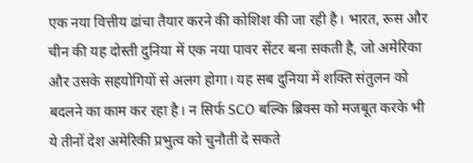एक नया वित्तीय ढांचा तैयार करने की कोशिश की जा रही है। भारत, रूस और चीन की यह दोस्ती दुनिया में एक नया पावर सेंटर बना सकती है, जो अमेरिका और उसके सहयोगियों से अलग होगा। यह सब दुनिया में शक्ति संतुलन को बदलने का काम कर रहा है। न सिर्फ SCO बल्कि ब्रिक्स को मजबूत करके भी ये तीनों देश अमेरिकी प्रभुत्व को चुनौती दे सकते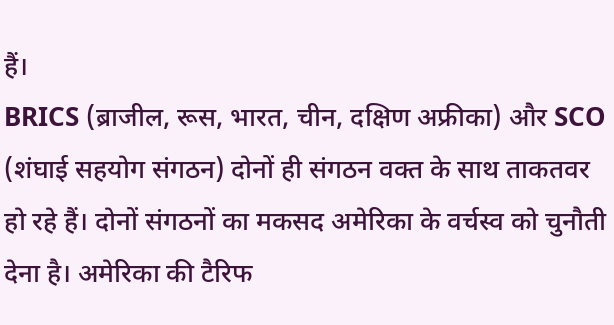हैं।
BRICS (ब्राजील, रूस, भारत, चीन, दक्षिण अफ्रीका) और SCO (शंघाई सहयोग संगठन) दोनों ही संगठन वक्त के साथ ताकतवर हो रहे हैं। दोनों संगठनों का मकसद अमेरिका के वर्चस्व को चुनौती देना है। अमेरिका की टैरिफ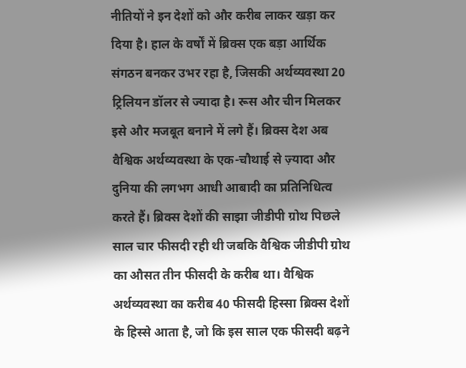नीतियों ने इन देशों को और करीब लाकर खड़ा कर दिया है। हाल के वर्षों में ब्रिक्स एक बड़ा आर्थिक संगठन बनकर उभर रहा है, जिसकी अर्थव्यवस्था 20 ट्रिलियन डॉलर से ज्यादा है। रूस और चीन मिलकर इसे और मजबूत बनाने में लगे हैं। ब्रिक्स देश अब वैश्विक अर्थव्यवस्था के एक-चौथाई से ज़्यादा और दुनिया की लगभग आधी आबादी का प्रतिनिधित्व करते हैं। ब्रिक्स देशों की साझा जीडीपी ग्रोथ पिछले साल चार फीसदी रही थी जबकि वैश्विक जीडीपी ग्रोथ का औसत तीन फीसदी के करीब था। वैश्विक अर्थव्यवस्था का करीब 40 फीसदी हिस्सा ब्रिक्स देशों के हिस्से आता है, जो कि इस साल एक फीसदी बढ़ने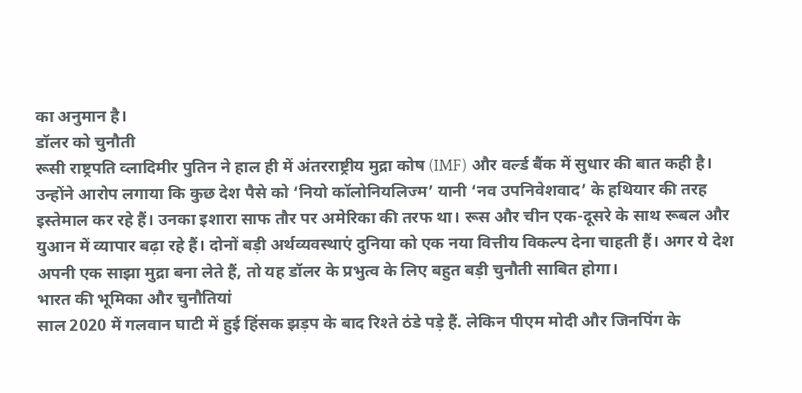का अनुमान है।
डॉलर को चुनौती
रूसी राष्ट्रपति व्लादिमीर पुतिन ने हाल ही में अंतरराष्ट्रीय मुद्रा कोष (IMF) और वर्ल्ड बैंक में सुधार की बात कही है। उन्होंने आरोप लगाया कि कुछ देश पैसे को ‘नियो कॉलोनियलिज्म’ यानी ‘नव उपनिवेशवाद’ के हथियार की तरह इस्तेमाल कर रहे हैं। उनका इशारा साफ तौर पर अमेरिका की तरफ था। रूस और चीन एक-दूसरे के साथ रूबल और युआन में व्यापार बढ़ा रहे हैं। दोनों बड़ी अर्थव्यवस्थाएं दुनिया को एक नया वित्तीय विकल्प देना चाहती हैं। अगर ये देश अपनी एक साझा मुद्रा बना लेते हैं, तो यह डॉलर के प्रभुत्व के लिए बहुत बड़ी चुनौती साबित होगा।
भारत की भूमिका और चुनौतियां
साल 2020 में गलवान घाटी में हुई हिंसक झड़प के बाद रिश्ते ठंडे पड़े हैं. लेकिन पीएम मोदी और जिनपिंग के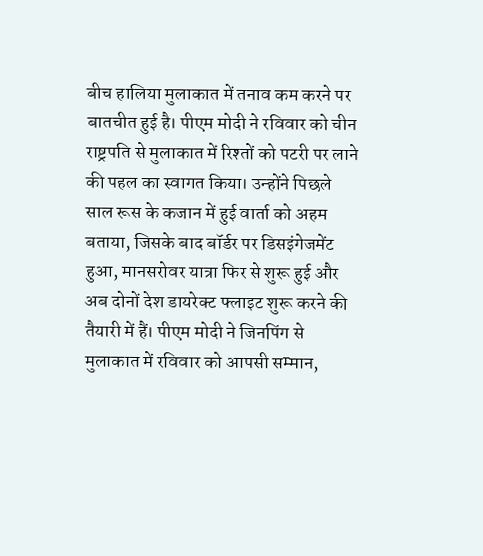बीच हालिया मुलाकात में तनाव कम करने पर बातचीत हुई है। पीएम मोदी ने रविवार को चीन राष्ट्रपति से मुलाकात में रिश्तों को पटरी पर लाने की पहल का स्वागत किया। उन्होंने पिछले साल रूस के कजान में हुई वार्ता को अहम बताया, जिसके बाद बॉर्डर पर डिसइंगेजमेंट हुआ, मानसरोवर यात्रा फिर से शुरू हुई और अब दोनों देश डायरेक्ट फ्लाइट शुरू करने की तैयारी में हैं। पीएम मोदी ने जिनपिंग से मुलाकात में रविवार को आपसी सम्मान,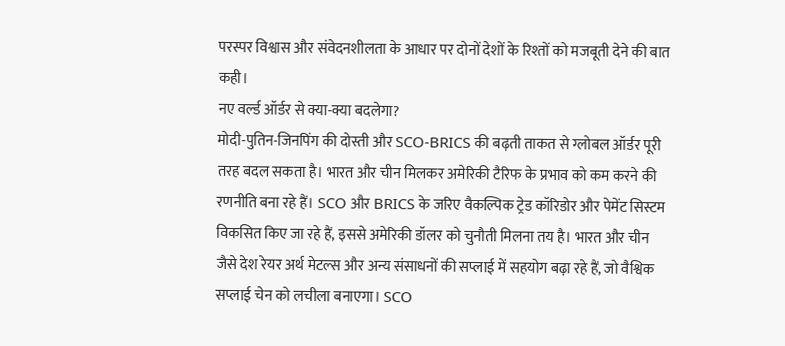परस्पर विश्वास और संवेदनशीलता के आधार पर दोनों देशों के रिश्तों को मजबूती देने की बात कही।
नए वर्ल्ड ऑर्डर से क्या-क्या बदलेगा?
मोदी-पुतिन-जिनपिंग की दोस्ती और SCO-BRICS की बढ़ती ताकत से ग्लोबल ऑर्डर पूरी तरह बदल सकता है। भारत और चीन मिलकर अमेरिकी टैरिफ के प्रभाव को कम करने की रणनीति बना रहे हैं। SCO और BRICS के जरिए वैकल्पिक ट्रेड कॉरिडोर और पेमेंट सिस्टम विकसित किए जा रहे हैं, इससे अमेरिकी डॉलर को चुनौती मिलना तय है। भारत और चीन जैसे देश रेयर अर्थ मेटल्स और अन्य संसाधनों की सप्लाई में सहयोग बढ़ा रहे हैं, जो वैश्विक सप्लाई चेन को लचीला बनाएगा। SCO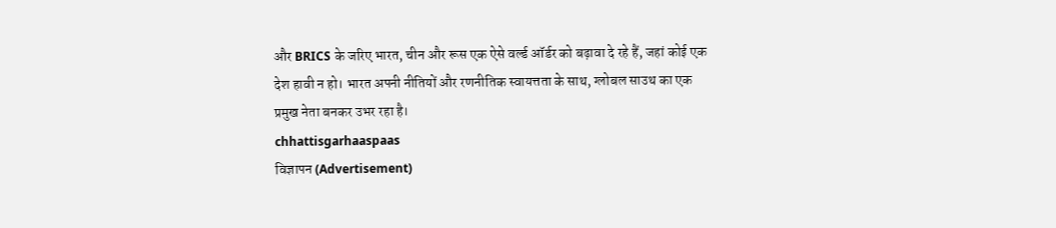और BRICS के जरिए भारत, चीन और रूस एक ऐसे वर्ल्ड ऑर्डर को बढ़ावा दे रहे हैं, जहां कोई एक देश हावी न हो। भारत अपनी नीतियों और रणनीतिक स्वायत्तता के साथ, ग्लोबल साउथ का एक प्रमुख नेता बनकर उभर रहा है।
chhattisgarhaaspaas
विज्ञापन (Advertisement)